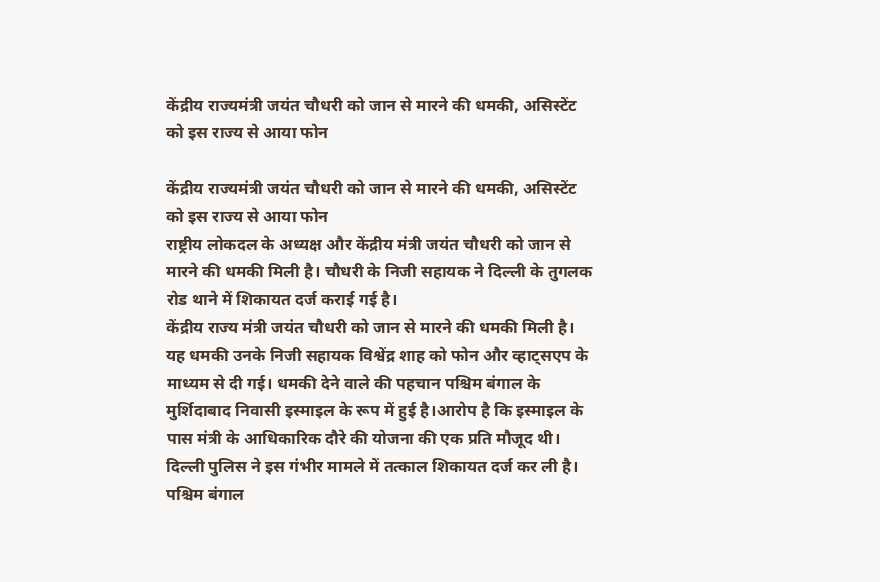केंद्रीय राज्यमंत्री जयंत चौधरी को जान से मारने की धमकी, असिस्टेंट को इस राज्य से आया फोन

केंद्रीय राज्यमंत्री जयंत चौधरी को जान से मारने की धमकी, असिस्टेंट को इस राज्य से आया फोन
राष्ट्रीय लोकदल के अध्यक्ष और केंद्रीय मंत्री जयंत चौधरी को जान से मारने की धमकी मिली है। चौधरी के निजी सहायक ने दिल्ली के तुगलक रोड थाने में शिकायत दर्ज कराई गई है।
केंद्रीय राज्य मंत्री जयंत चौधरी को जान से मारने की धमकी मिली है। यह धमकी उनके निजी सहायक विश्वेंद्र शाह को फोन और व्हाट्सएप के माध्यम से दी गई। धमकी देने वाले की पहचान पश्चिम बंगाल के मुर्शिदाबाद निवासी इस्माइल के रूप में हुई है।आरोप है कि इस्माइल के पास मंत्री के आधिकारिक दौरे की योजना की एक प्रति मौजूद थी। दिल्ली पुलिस ने इस गंभीर मामले में तत्काल शिकायत दर्ज कर ली है। पश्चिम बंगाल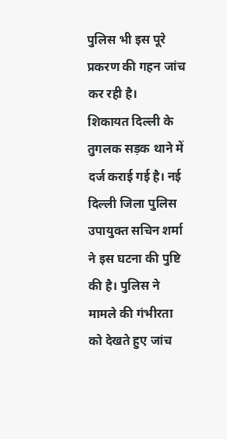पुलिस भी इस पूरे प्रकरण की गहन जांच कर रही है।
शिकायत दिल्ली के तुगलक सड़क थाने में दर्ज कराई गई है। नई दिल्ली जिला पुलिस उपायुक्त सचिन शर्मा ने इस घटना की पुष्टि की है। पुलिस ने मामले की गंभीरता को देखते हुए जांच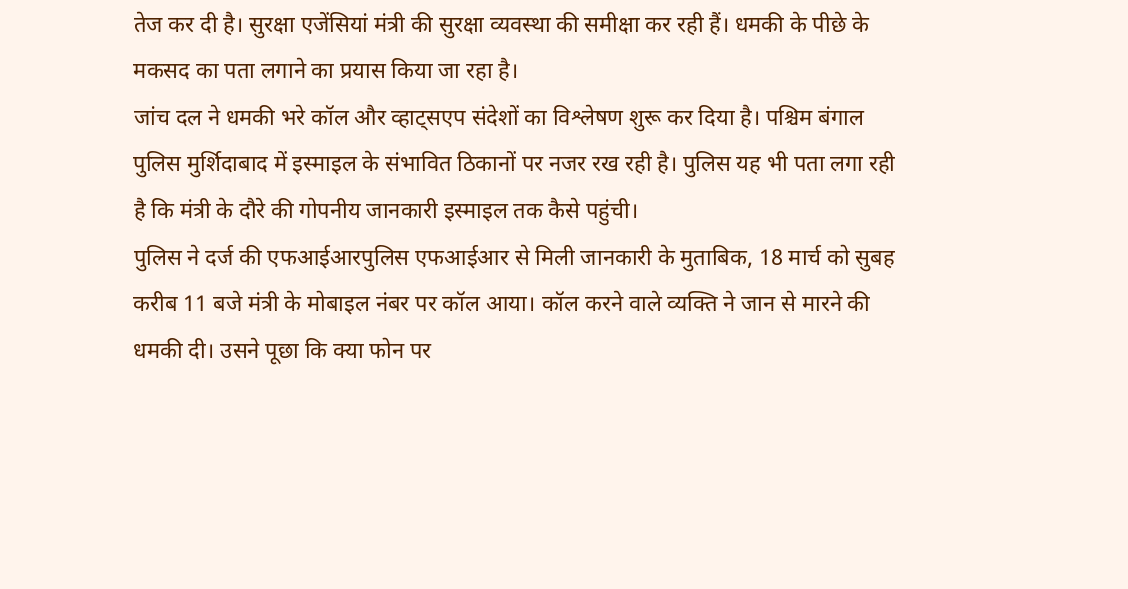तेज कर दी है। सुरक्षा एजेंसियां मंत्री की सुरक्षा व्यवस्था की समीक्षा कर रही हैं। धमकी के पीछे के मकसद का पता लगाने का प्रयास किया जा रहा है।
जांच दल ने धमकी भरे कॉल और व्हाट्सएप संदेशों का विश्लेषण शुरू कर दिया है। पश्चिम बंगाल पुलिस मुर्शिदाबाद में इस्माइल के संभावित ठिकानों पर नजर रख रही है। पुलिस यह भी पता लगा रही है कि मंत्री के दौरे की गोपनीय जानकारी इस्माइल तक कैसे पहुंची।
पुलिस ने दर्ज की एफआईआरपुलिस एफआईआर से मिली जानकारी के मुताबिक, 18 मार्च को सुबह करीब 11 बजे मंत्री के मोबाइल नंबर पर कॉल आया। कॉल करने वाले व्यक्ति ने जान से मारने की धमकी दी। उसने पूछा कि क्या फोन पर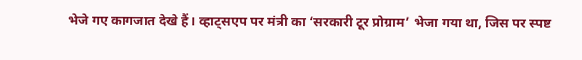भेजे गए कागजात देखे हैं। व्हाट्सएप पर मंत्री का ‘सरकारी टूर प्रोग्राम’ भेजा गया था, जिस पर स्पष्ट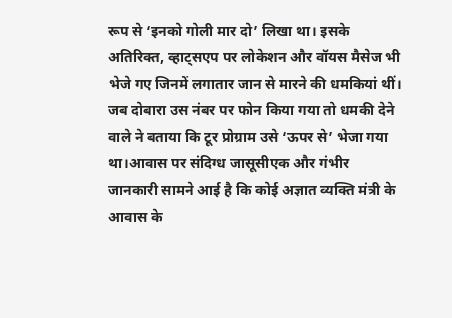रूप से ‘इनको गोली मार दो’ लिखा था। इसके अतिरिक्त, व्हाट्सएप पर लोकेशन और वॉयस मैसेज भी भेजे गए जिनमें लगातार जान से मारने की धमकियां थीं। जब दोबारा उस नंबर पर फोन किया गया तो धमकी देने वाले ने बताया कि टूर प्रोग्राम उसे ‘ऊपर से’ भेजा गया था।आवास पर संदिग्ध जासूसीएक और गंभीर जानकारी सामने आई है कि कोई अज्ञात व्यक्ति मंत्री के आवास के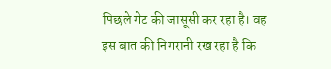पिछले गेट की जासूसी कर रहा है। वह इस बात की निगरानी रख रहा है कि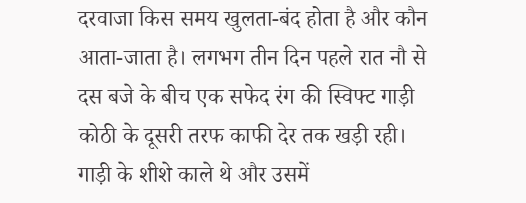दरवाजा किस समय खुलता-बंद होता है और कौन आता-जाता है। लगभग तीन दिन पहले रात नौ से दस बजे के बीच एक सफेद रंग की स्विफ्ट गाड़ी कोठी के दूसरी तरफ काफी देर तक खड़ी रही। गाड़ी के शीशे काले थे और उसमें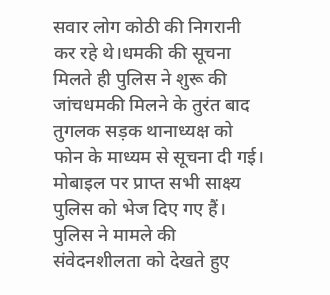सवार लोग कोठी की निगरानी कर रहे थे।धमकी की सूचना मिलते ही पुलिस ने शुरू की जांचधमकी मिलने के तुरंत बाद तुगलक सड़क थानाध्यक्ष को फोन के माध्यम से सूचना दी गई। मोबाइल पर प्राप्त सभी साक्ष्य पुलिस को भेज दिए गए हैं। पुलिस ने मामले की संवेदनशीलता को देखते हुए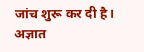जांच शुरू कर दी है। अज्ञात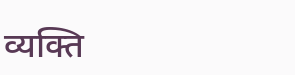व्यक्ति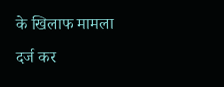के खिलाफ मामला दर्ज कर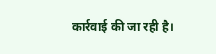कार्रवाई की जा रही है।